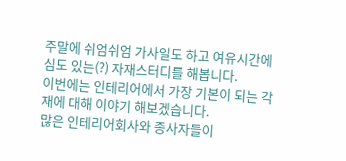주말에 쉬엄쉬엄 가사일도 하고 여유시간에 심도 있는(?) 자재스터디를 해봅니다.
이번에는 인테리어에서 가장 기본이 되는 각재에 대해 이야기 해보겠습니다.
많은 인테리어회사와 종사자들이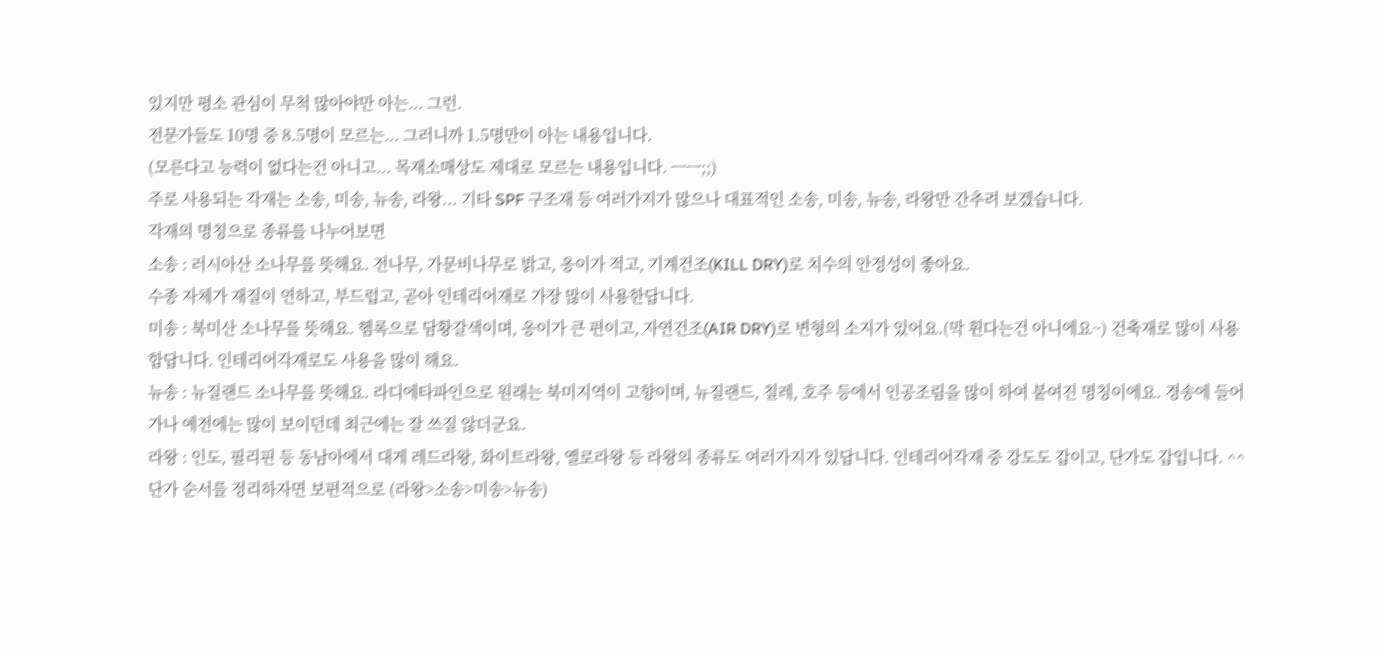있지만 평소 관심이 무척 많아야만 아는... 그런.
전문가들도 10명 중 8.5명이 모르는... 그러니까 1.5명만이 아는 내용입니다.
(모른다고 능력이 없다는건 아니고... 목재소매상도 제대로 모르는 내용입니다. ㅡㅡ;;)
주로 사용되는 각재는 소송, 미송, 뉴송, 라왕... 기타 SPF 구조재 등 여러가지가 많으나 대표적인 소송, 미송, 뉴송, 라왕만 간추려 보겠습니다.
각재의 명칭으로 종류를 나누어보면
소송 : 러시아산 소나무를 뜻해요. 전나무, 가문비나무로 밝고, 옹이가 적고, 기계건조(KILL DRY)로 치수의 안정성이 좋아요.
수종 자체가 재질이 연하고, 부드럽고, 곧아 인테리어재로 가장 많이 사용한답니다.
미송 : 북미산 소나무를 뜻해요. 헴록으로 담황갈색이며, 옹이가 큰 편이고, 자연건조(AIR DRY)로 변형의 소지가 있어요.(막 휜다는건 아니에요~) 건축재로 많이 사용합답니다. 인테리어각재로도 사용을 많이 해요.
뉴송 : 뉴질랜드 소나무를 뜻해요. 라디에타파인으로 원래는 북미지역이 고향이며, 뉴질랜드, 칠레, 호주 등에서 인공조림을 많이 하여 붙여진 명칭이에요. 경송에 들어가나 예전에는 많이 보이던데 최근에는 잘 쓰질 않더군요.
라왕 : 인도, 필리핀 등 동남아에서 대게 레드라왕, 화이트라왕, 옐로라왕 등 라왕의 종류도 여러가지가 있답니다. 인테리어각재 중 강도도 갑이고, 단가도 갑입니다. ^^
단가 순서를 정리하자면 보편적으로 (라왕>소송>미송>뉴송)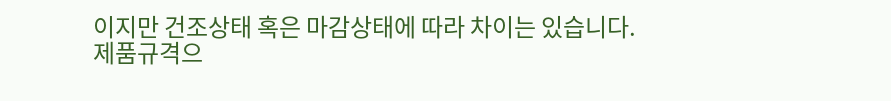이지만 건조상태 혹은 마감상태에 따라 차이는 있습니다.
제품규격으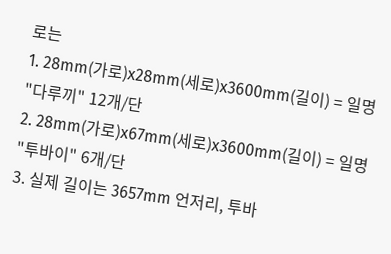로는
1. 28mm(가로)x28mm(세로)x3600mm(길이) = 일명 "다루끼" 12개/단
2. 28mm(가로)x67mm(세로)x3600mm(길이) = 일명 "투바이" 6개/단
3. 실제 길이는 3657mm 언저리, 투바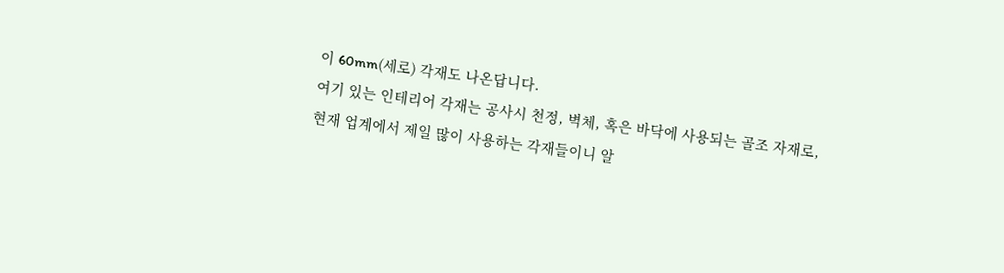이 60mm(세로) 각재도 나온답니다.
여기 있는 인테리어 각재는 공사시 천정, 벽체, 혹은 바닥에 사용되는 골조 자재로, 현재 업계에서 제일 많이 사용하는 각재들이니 알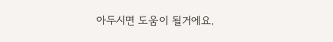아두시면 도움이 될거에요.